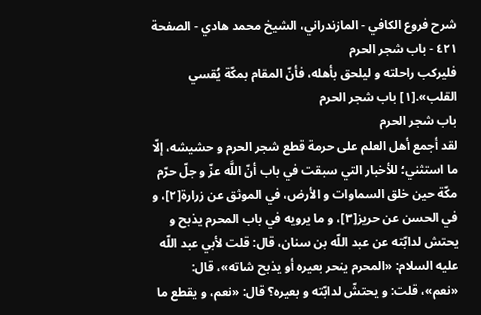شرح فروع الكافي - المازندراني، الشيخ محمد هادي - الصفحة ٤٢١ - باب شجر الحرم
فليركب راحلته و ليلحق بأهله، فأنّ المقام بمكّة يُقسي القلب».[١] باب شجر الحرم
باب شجر الحرم
لقد أجمع أهل العلم على حرمة قطع شجر الحرم و حشيشه، إلّا ما استثني؛ للأخبار التي سبقت في باب أنّ اللَّه عزّ و جلّ حرّم مكّة حين خلق السماوات و الأرض، في الموثق عن زرارة[٢]، و في الحسن عن حريز[٣]، و ما يرويه في باب المحرم يذبح و يحتش لدابّته عن عبد اللّه بن سنان، قال: قلت لأبي عبد اللّه عليه السلام: «المحرم ينحر بعيره أو يذبح شاته»، قال: «نعم»، قلت: و يحتشّ لدابّته و بعيره؟ قال: «نعم، و يقطع ما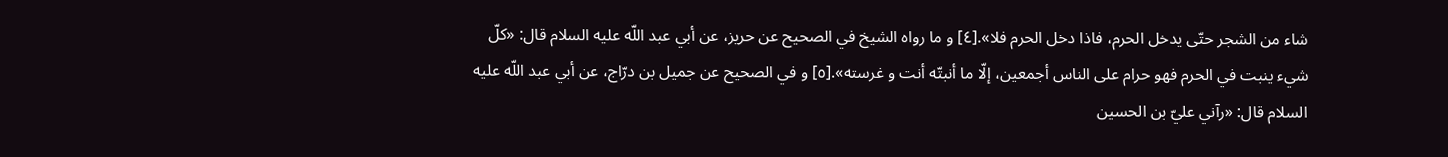شاء من الشجر حتّى يدخل الحرم، فاذا دخل الحرم فلا».[٤] و ما رواه الشيخ في الصحيح عن حريز، عن أبي عبد اللّه عليه السلام قال: «كلّ شيء ينبت في الحرم فهو حرام على الناس أجمعين، إلّا ما أنبتّه أنت و غرسته».[٥] و في الصحيح عن جميل بن درّاج، عن أبي عبد اللّه عليه السلام قال: «رآني عليّ بن الحسين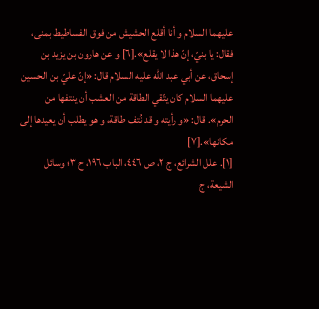عليهما السلام و أنا أقلع الحشيش من فوق الفساطيط بمنى، فقال: يا بنيّ، إنّ هذا لا يقلع».[٦] و عن هارون بن يزيد بن إسحاق، عن أبي عبد اللّه عليه السلام قال: «إنّ عليّ بن الحسين عليهما السلام كان يتّقي الطاقة من العشب أن ينتفها من الحرم». قال: «و رأيته و قد نُتف طاقة، و هو يطلب أن يعيدها إلى مكانها».[٧]
[١]. علل الشرائع، ج ٢، ص ٤٤٦، الباب ١٩٦، ح ٣؛ وسائل الشيعة، ج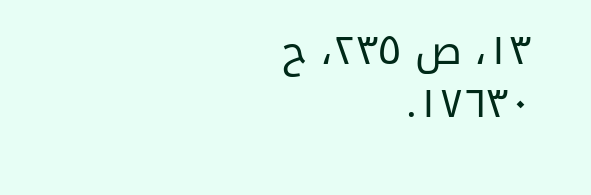١٣، ص ٢٣٥، ح ١٧٦٣٠.